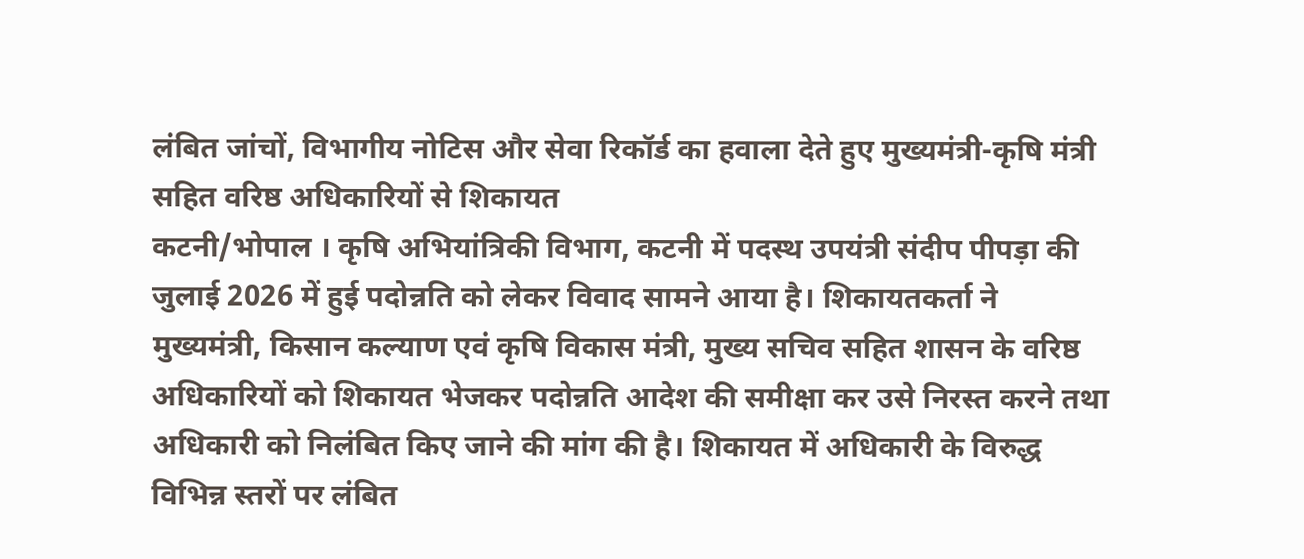लंबित जांचों, विभागीय नोटिस और सेवा रिकॉर्ड का हवाला देते हुए मुख्यमंत्री-कृषि मंत्री सहित वरिष्ठ अधिकारियों से शिकायत
कटनी/भोपाल । कृषि अभियांत्रिकी विभाग, कटनी में पदस्थ उपयंत्री संदीप पीपड़ा की जुलाई 2026 में हुई पदोन्नति को लेकर विवाद सामने आया है। शिकायतकर्ता ने मुख्यमंत्री, किसान कल्याण एवं कृषि विकास मंत्री, मुख्य सचिव सहित शासन के वरिष्ठ अधिकारियों को शिकायत भेजकर पदोन्नति आदेश की समीक्षा कर उसे निरस्त करने तथा अधिकारी को निलंबित किए जाने की मांग की है। शिकायत में अधिकारी के विरुद्ध विभिन्न स्तरों पर लंबित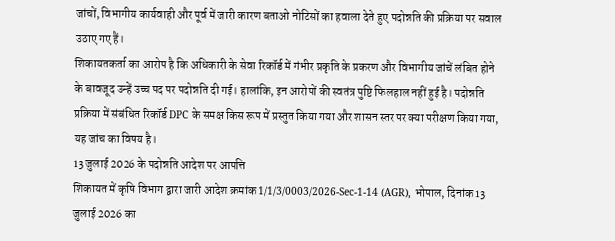जांचों, विभागीय कार्यवाही और पूर्व में जारी कारण बताओ नोटिसों का हवाला देते हुए पदोन्नति की प्रक्रिया पर सवाल उठाए गए हैं।
शिकायतकर्ता का आरोप है कि अधिकारी के सेवा रिकॉर्ड में गंभीर प्रकृति के प्रकरण और विभागीय जांचें लंबित होने के बावजूद उन्हें उच्च पद पर पदोन्नति दी गई। हालांकि, इन आरोपों की स्वतंत्र पुष्टि फिलहाल नहीं हुई है। पदोन्नति प्रक्रिया में संबंधित रिकॉर्ड DPC के समक्ष किस रूप में प्रस्तुत किया गया और शासन स्तर पर क्या परीक्षण किया गया, यह जांच का विषय है।
13 जुलाई 2026 के पदोन्नति आदेश पर आपत्ति
शिकायत में कृषि विभाग द्वारा जारी आदेश क्रमांक 1/1/3/0003/2026-Sec-1-14 (AGR), भोपाल, दिनांक 13 जुलाई 2026 का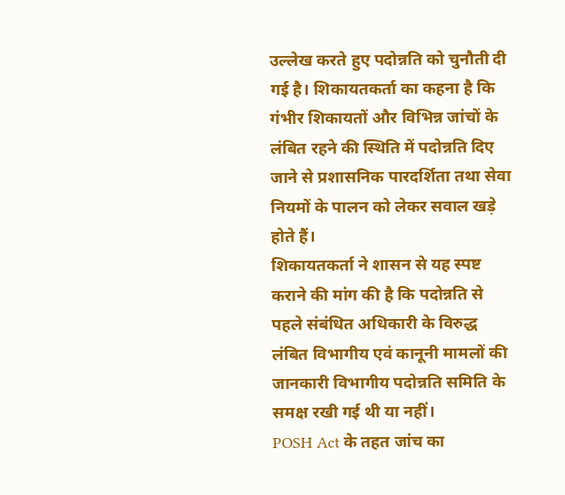उल्लेख करते हुए पदोन्नति को चुनौती दी गई है। शिकायतकर्ता का कहना है कि गंभीर शिकायतों और विभिन्न जांचों के लंबित रहने की स्थिति में पदोन्नति दिए जाने से प्रशासनिक पारदर्शिता तथा सेवा नियमों के पालन को लेकर सवाल खड़े होते हैं।
शिकायतकर्ता ने शासन से यह स्पष्ट कराने की मांग की है कि पदोन्नति से पहले संबंधित अधिकारी के विरुद्ध लंबित विभागीय एवं कानूनी मामलों की जानकारी विभागीय पदोन्नति समिति के समक्ष रखी गई थी या नहीं।
POSH Act के तहत जांच का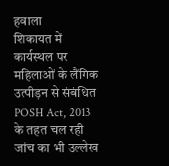हवाला
शिकायत में कार्यस्थल पर महिलाओं के लैंगिक उत्पीड़न से संबंधित POSH Act, 2013 के तहत चल रही जांच का भी उल्लेख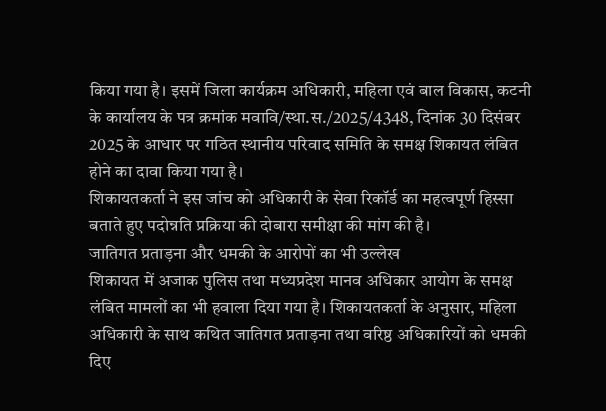किया गया है। इसमें जिला कार्यक्रम अधिकारी, महिला एवं बाल विकास, कटनी के कार्यालय के पत्र क्रमांक मवावि/स्था.स./2025/4348, दिनांक 30 दिसंबर 2025 के आधार पर गठित स्थानीय परिवाद समिति के समक्ष शिकायत लंबित होने का दावा किया गया है।
शिकायतकर्ता ने इस जांच को अधिकारी के सेवा रिकॉर्ड का महत्वपूर्ण हिस्सा बताते हुए पदोन्नति प्रक्रिया की दोबारा समीक्षा की मांग की है।
जातिगत प्रताड़ना और धमकी के आरोपों का भी उल्लेख
शिकायत में अजाक पुलिस तथा मध्यप्रदेश मानव अधिकार आयोग के समक्ष लंबित मामलों का भी हवाला दिया गया है। शिकायतकर्ता के अनुसार, महिला अधिकारी के साथ कथित जातिगत प्रताड़ना तथा वरिष्ठ अधिकारियों को धमकी दिए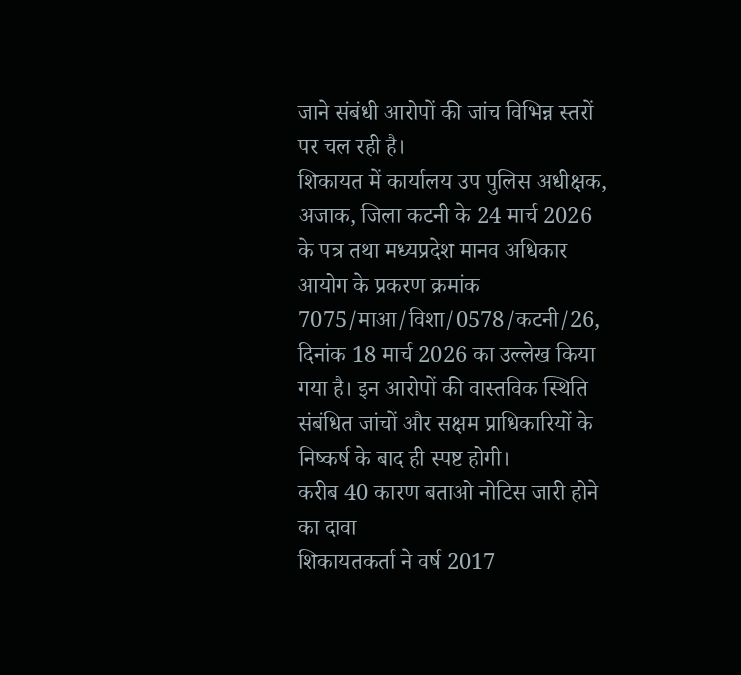जाने संबंधी आरोपों की जांच विभिन्न स्तरों पर चल रही है।
शिकायत में कार्यालय उप पुलिस अधीक्षक, अजाक, जिला कटनी के 24 मार्च 2026 के पत्र तथा मध्यप्रदेश मानव अधिकार आयोग के प्रकरण क्रमांक 7075/माआ/विशा/0578/कटनी/26, दिनांक 18 मार्च 2026 का उल्लेख किया गया है। इन आरोपों की वास्तविक स्थिति संबंधित जांचों और सक्षम प्राधिकारियों के निष्कर्ष के बाद ही स्पष्ट होगी।
करीब 40 कारण बताओ नोटिस जारी होने का दावा
शिकायतकर्ता ने वर्ष 2017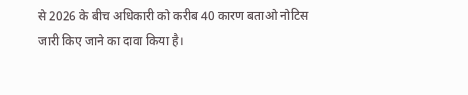से 2026 के बीच अधिकारी को करीब 40 कारण बताओ नोटिस जारी किए जाने का दावा किया है।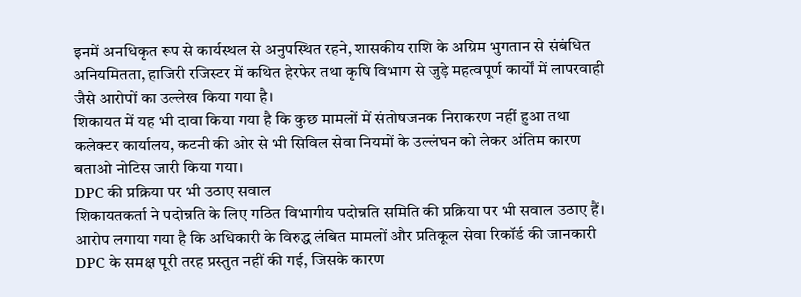इनमें अनधिकृत रूप से कार्यस्थल से अनुपस्थित रहने, शासकीय राशि के अग्रिम भुगतान से संबंधित अनियमितता, हाजिरी रजिस्टर में कथित हेरफेर तथा कृषि विभाग से जुड़े महत्वपूर्ण कार्यों में लापरवाही जैसे आरोपों का उल्लेख किया गया है।
शिकायत में यह भी दावा किया गया है कि कुछ मामलों में संतोषजनक निराकरण नहीं हुआ तथा कलेक्टर कार्यालय, कटनी की ओर से भी सिविल सेवा नियमों के उल्लंघन को लेकर अंतिम कारण बताओ नोटिस जारी किया गया।
DPC की प्रक्रिया पर भी उठाए सवाल
शिकायतकर्ता ने पदोन्नति के लिए गठित विभागीय पदोन्नति समिति की प्रक्रिया पर भी सवाल उठाए हैं। आरोप लगाया गया है कि अधिकारी के विरुद्ध लंबित मामलों और प्रतिकूल सेवा रिकॉर्ड की जानकारी DPC के समक्ष पूरी तरह प्रस्तुत नहीं की गई, जिसके कारण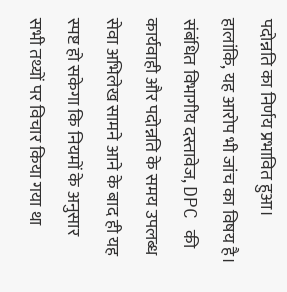पदोन्नति का निर्णय प्रभावित हुआ।
हालांकि, यह आरोप भी जांच का विषय है। संबंधित विभागीय दस्तावेज, DPC की कार्यवाही और पदोन्नति के समय उपलब्ध सेवा अभिलेख सामने आने के बाद ही यह स्पष्ट हो सकेगा कि नियमों के अनुसार सभी तथ्यों पर विचार किया गया था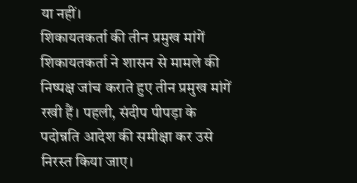या नहीं।
शिकायतकर्ता की तीन प्रमुख मांगें
शिकायतकर्ता ने शासन से मामले की निष्पक्ष जांच कराते हुए तीन प्रमुख मांगें रखी हैं। पहली, संदीप पीपड़ा के पदोन्नति आदेश की समीक्षा कर उसे निरस्त किया जाए।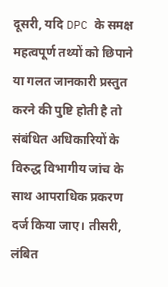दूसरी, यदि DPC के समक्ष महत्वपूर्ण तथ्यों को छिपाने या गलत जानकारी प्रस्तुत करने की पुष्टि होती है तो संबंधित अधिकारियों के विरुद्ध विभागीय जांच के साथ आपराधिक प्रकरण दर्ज किया जाए। तीसरी, लंबित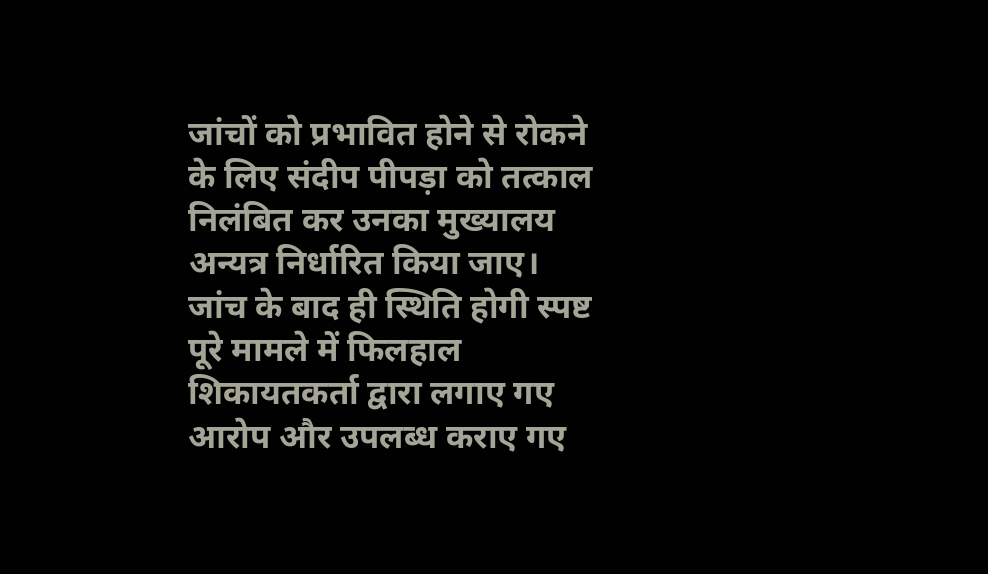जांचों को प्रभावित होने से रोकने के लिए संदीप पीपड़ा को तत्काल निलंबित कर उनका मुख्यालय अन्यत्र निर्धारित किया जाए।
जांच के बाद ही स्थिति होगी स्पष्ट
पूरे मामले में फिलहाल शिकायतकर्ता द्वारा लगाए गए आरोप और उपलब्ध कराए गए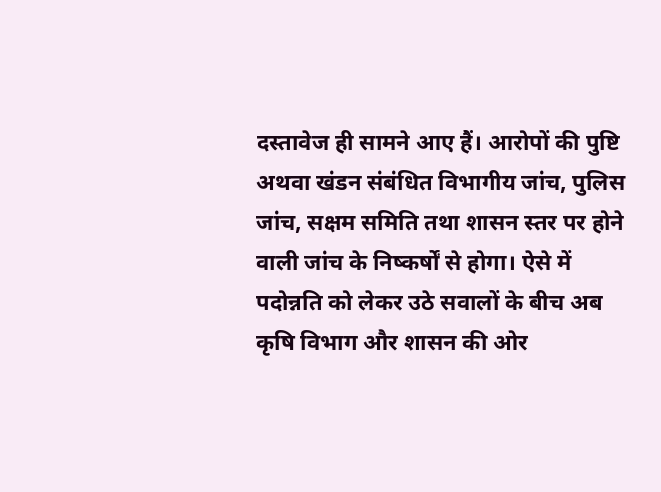दस्तावेज ही सामने आए हैं। आरोपों की पुष्टि अथवा खंडन संबंधित विभागीय जांच, पुलिस जांच, सक्षम समिति तथा शासन स्तर पर होने वाली जांच के निष्कर्षों से होगा। ऐसे में पदोन्नति को लेकर उठे सवालों के बीच अब कृषि विभाग और शासन की ओर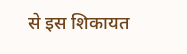से इस शिकायत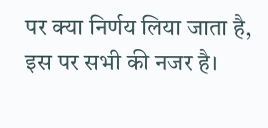पर क्या निर्णय लिया जाता है, इस पर सभी की नजर है।